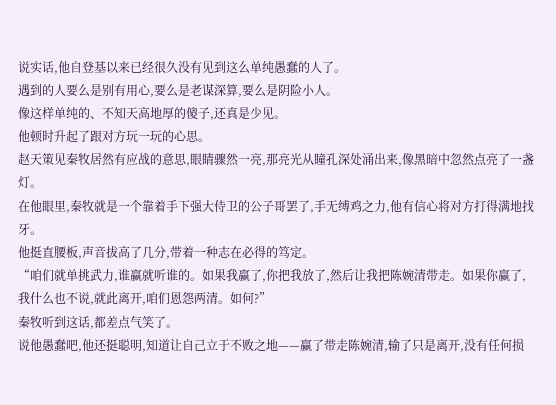说实话,他自登基以来已经很久没有见到这么单纯愚蠢的人了。
遇到的人要么是别有用心,要么是老谋深算,要么是阴险小人。
像这样单纯的、不知天高地厚的傻子,还真是少见。
他顿时升起了跟对方玩一玩的心思。
赵天策见秦牧居然有应战的意思,眼睛骤然一亮,那亮光从瞳孔深处涌出来,像黑暗中忽然点亮了一盏灯。
在他眼里,秦牧就是一个靠着手下强大侍卫的公子哥罢了,手无缚鸡之力,他有信心将对方打得满地找牙。
他挺直腰板,声音拔高了几分,带着一种志在必得的笃定。
“咱们就单挑武力,谁赢就听谁的。如果我赢了,你把我放了,然后让我把陈婉清带走。如果你赢了,我什么也不说,就此离开,咱们恩怨两清。如何?”
秦牧听到这话,都差点气笑了。
说他愚蠢吧,他还挺聪明,知道让自己立于不败之地——赢了带走陈婉清,输了只是离开,没有任何损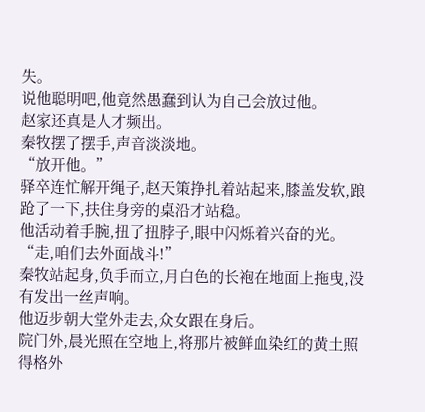失。
说他聪明吧,他竟然愚蠢到认为自己会放过他。
赵家还真是人才频出。
秦牧摆了摆手,声音淡淡地。
“放开他。”
驿卒连忙解开绳子,赵天策挣扎着站起来,膝盖发软,踉跄了一下,扶住身旁的桌沿才站稳。
他活动着手腕,扭了扭脖子,眼中闪烁着兴奋的光。
“走,咱们去外面战斗!”
秦牧站起身,负手而立,月白色的长袍在地面上拖曳,没有发出一丝声响。
他迈步朝大堂外走去,众女跟在身后。
院门外,晨光照在空地上,将那片被鲜血染红的黄土照得格外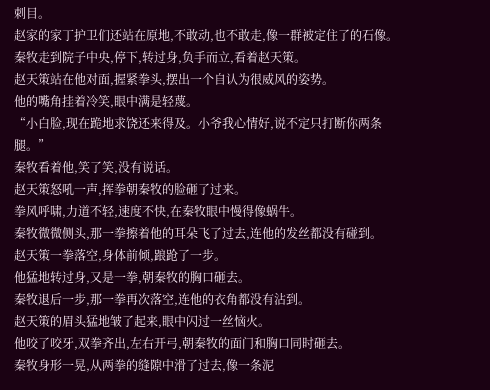刺目。
赵家的家丁护卫们还站在原地,不敢动,也不敢走,像一群被定住了的石像。
秦牧走到院子中央,停下,转过身,负手而立,看着赵天策。
赵天策站在他对面,握紧拳头,摆出一个自认为很威风的姿势。
他的嘴角挂着冷笑,眼中满是轻蔑。
“小白脸,现在跪地求饶还来得及。小爷我心情好,说不定只打断你两条腿。”
秦牧看着他,笑了笑,没有说话。
赵天策怒吼一声,挥拳朝秦牧的脸砸了过来。
拳风呼啸,力道不轻,速度不快,在秦牧眼中慢得像蜗牛。
秦牧微微侧头,那一拳擦着他的耳朵飞了过去,连他的发丝都没有碰到。
赵天策一拳落空,身体前倾,踉跄了一步。
他猛地转过身,又是一拳,朝秦牧的胸口砸去。
秦牧退后一步,那一拳再次落空,连他的衣角都没有沾到。
赵天策的眉头猛地皱了起来,眼中闪过一丝恼火。
他咬了咬牙,双拳齐出,左右开弓,朝秦牧的面门和胸口同时砸去。
秦牧身形一晃,从两拳的缝隙中滑了过去,像一条泥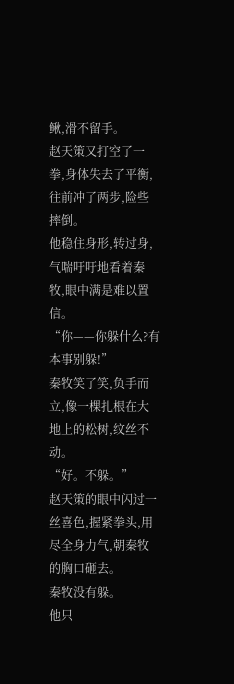鳅,滑不留手。
赵天策又打空了一拳,身体失去了平衡,往前冲了两步,险些摔倒。
他稳住身形,转过身,气喘吁吁地看着秦牧,眼中满是难以置信。
“你——你躲什么?有本事别躲!”
秦牧笑了笑,负手而立,像一棵扎根在大地上的松树,纹丝不动。
“好。不躲。”
赵天策的眼中闪过一丝喜色,握紧拳头,用尽全身力气,朝秦牧的胸口砸去。
秦牧没有躲。
他只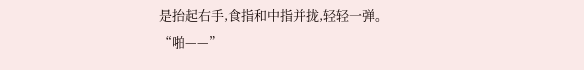是抬起右手,食指和中指并拢,轻轻一弹。
“啪——”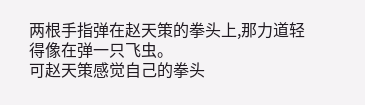两根手指弹在赵天策的拳头上,那力道轻得像在弹一只飞虫。
可赵天策感觉自己的拳头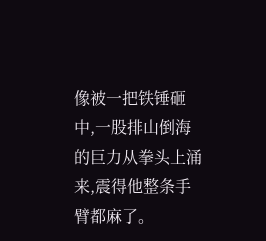像被一把铁锤砸中,一股排山倒海的巨力从拳头上涌来,震得他整条手臂都麻了。